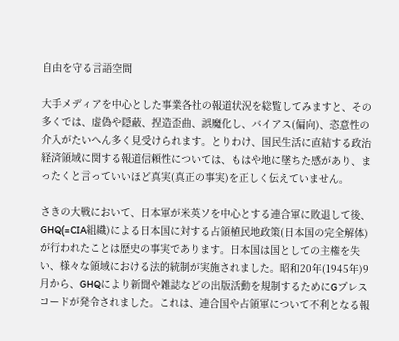自由を守る言語空間

大手メディアを中心とした事業各社の報道状況を総覧してみますと、その多くでは、虚偽や隠蔽、捏造歪曲、誤魔化し、バイアス(偏向)、恣意性の介入がたいへん多く見受けられます。とりわけ、国民生活に直結する政治経済領域に関する報道信頼性については、もはや地に墜ちた感があり、まったくと言っていいほど真実(真正の事実)を正しく伝えていません。

さきの大戦において、日本軍が米英ソを中心とする連合軍に敗退して後、GHQ(=CIA組織)による日本国に対する占領植民地政策(日本国の完全解体)が行われたことは歴史の事実であります。日本国は国としての主権を失い、様々な領域における法的統制が実施されました。昭和20年(1945年)9月から、GHQにより新聞や雑誌などの出版活動を規制するためにGプレスコードが発令されました。これは、連合国や占領軍について不利となる報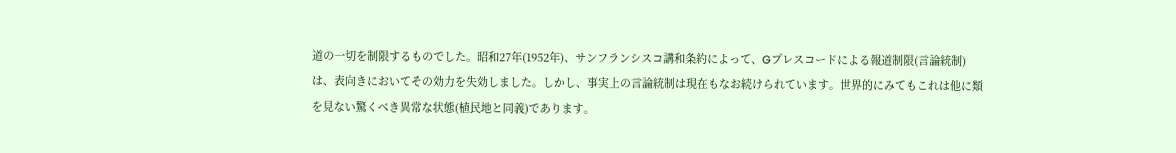道の一切を制限するものでした。昭和27年(1952年)、サンフランシスコ講和条約によって、Gプレスコードによる報道制限(言論統制)は、表向きにおいてその効力を失効しました。しかし、事実上の言論統制は現在もなお続けられています。世界的にみてもこれは他に類を見ない驚くべき異常な状態(植民地と同義)であります。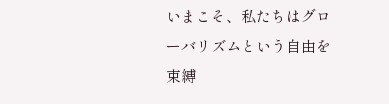いまこそ、私たちはグローバリズムという自由を束縛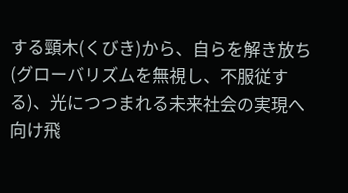する頸木(くびき)から、自らを解き放ち(グローバリズムを無視し、不服従する)、光につつまれる未来社会の実現へ向け飛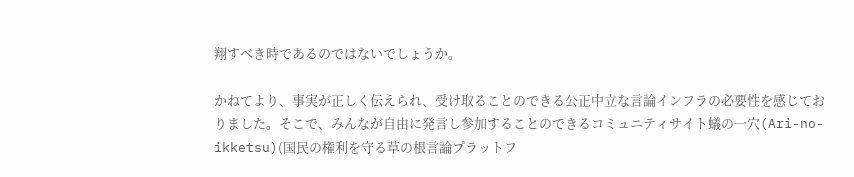翔すべき時であるのではないでしょうか。

かねてより、事実が正しく伝えられ、受け取ることのできる公正中立な言論インフラの必要性を感じておりました。そこで、みんなが自由に発言し参加することのできるコミュニティサイト蟻の一穴(Ari-no-ikketsu)(国民の権利を守る草の根言論プラットフ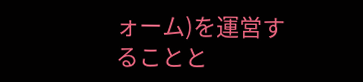ォーム)を運営することと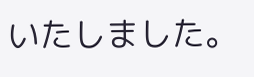いたしました。